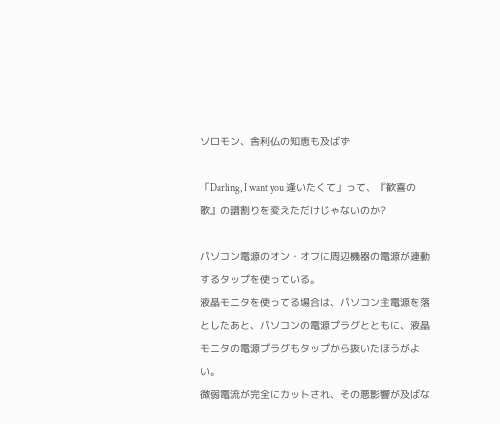ソロモン、舎利仏の知恵も及ばず

「Darling, I want you 逢いたくて」って、『歓喜の歌』の譜割りを変えただけじゃないのか?

パソコン電源のオン・オフに周辺機器の電源が連動するタップを使っている。
液晶モニタを使ってる場合は、パソコン主電源を落としたあと、パソコンの電源プラグとともに、液晶モニタの電源プラグもタップから抜いたほうがよい。
微弱電流が完全にカットされ、その悪影響が及ばな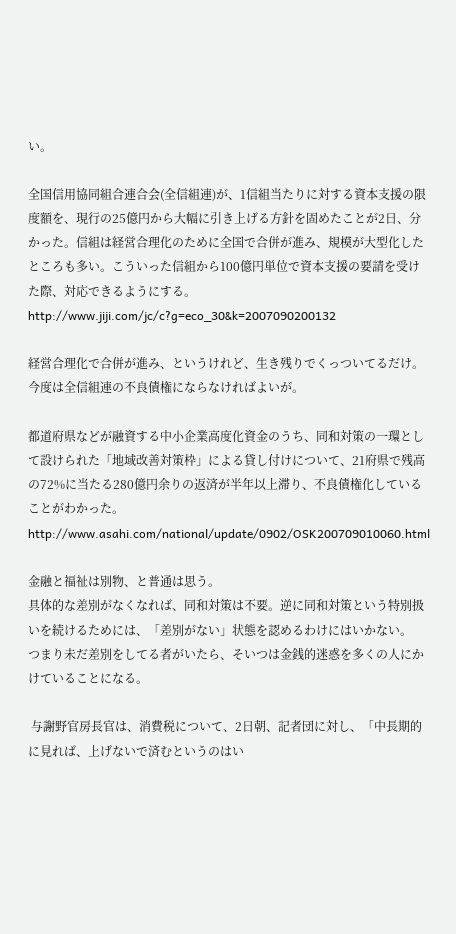い。

全国信用協同組合連合会(全信組連)が、1信組当たりに対する資本支援の限度額を、現行の25億円から大幅に引き上げる方針を固めたことが2日、分かった。信組は経営合理化のために全国で合併が進み、規模が大型化したところも多い。こういった信組から100億円単位で資本支援の要請を受けた際、対応できるようにする。
http://www.jiji.com/jc/c?g=eco_30&k=2007090200132

経営合理化で合併が進み、というけれど、生き残りでくっついてるだけ。
今度は全信組連の不良債権にならなければよいが。

都道府県などが融資する中小企業高度化資金のうち、同和対策の一環として設けられた「地域改善対策枠」による貸し付けについて、21府県で残高の72%に当たる280億円余りの返済が半年以上滞り、不良債権化していることがわかった。
http://www.asahi.com/national/update/0902/OSK200709010060.html

金融と福祉は別物、と普通は思う。
具体的な差別がなくなれば、同和対策は不要。逆に同和対策という特別扱いを続けるためには、「差別がない」状態を認めるわけにはいかない。
つまり未だ差別をしてる者がいたら、そいつは金銭的迷惑を多くの人にかけていることになる。

 与謝野官房長官は、消費税について、2日朝、記者団に対し、「中長期的に見れば、上げないで済むというのはい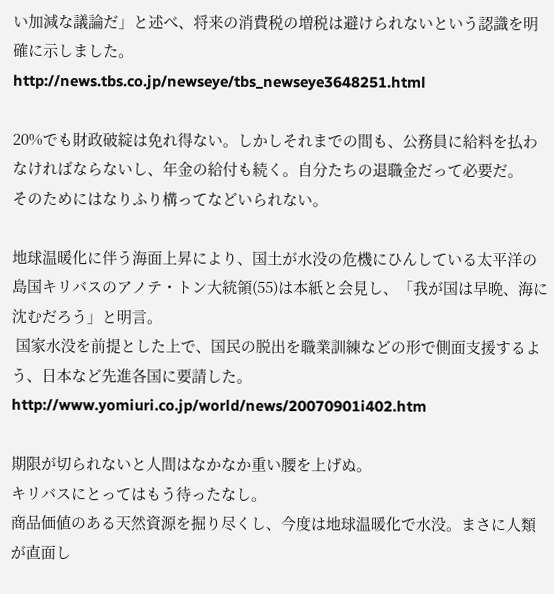い加減な議論だ」と述べ、将来の消費税の増税は避けられないという認識を明確に示しました。
http://news.tbs.co.jp/newseye/tbs_newseye3648251.html

20%でも財政破綻は免れ得ない。しかしそれまでの間も、公務員に給料を払わなければならないし、年金の給付も続く。自分たちの退職金だって必要だ。
そのためにはなりふり構ってなどいられない。

地球温暖化に伴う海面上昇により、国土が水没の危機にひんしている太平洋の島国キリバスのアノテ・トン大統領(55)は本紙と会見し、「我が国は早晩、海に沈むだろう」と明言。
 国家水没を前提とした上で、国民の脱出を職業訓練などの形で側面支援するよう、日本など先進各国に要請した。
http://www.yomiuri.co.jp/world/news/20070901i402.htm

期限が切られないと人間はなかなか重い腰を上げぬ。
キリバスにとってはもう待ったなし。
商品価値のある天然資源を掘り尽くし、今度は地球温暖化で水没。まさに人類が直面し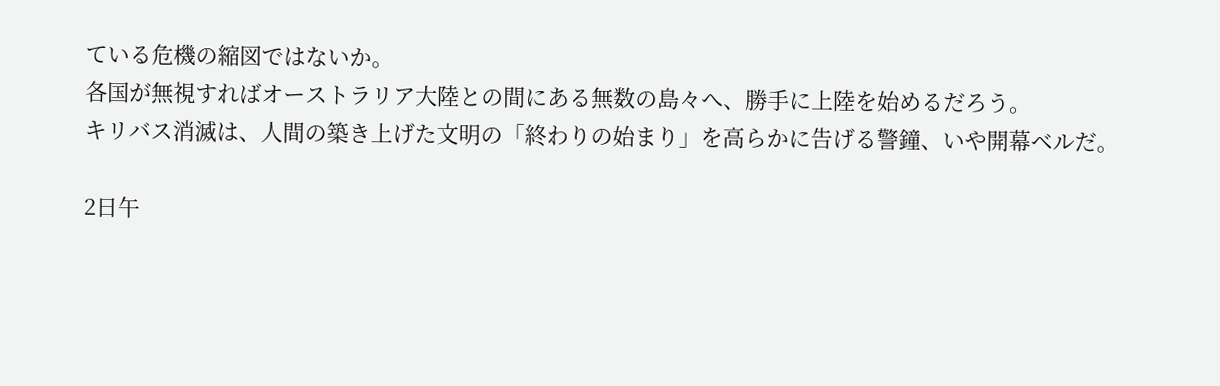ている危機の縮図ではないか。
各国が無視すればオーストラリア大陸との間にある無数の島々へ、勝手に上陸を始めるだろう。
キリバス消滅は、人間の築き上げた文明の「終わりの始まり」を高らかに告げる警鐘、いや開幕ベルだ。

2日午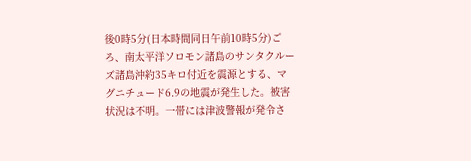後0時5分(日本時間同日午前10時5分)ごろ、南太平洋ソロモン諸島のサンタクルーズ諸島沖約35キロ付近を震源とする、マグニチュード6.9の地震が発生した。被害状況は不明。一帯には津波警報が発令さ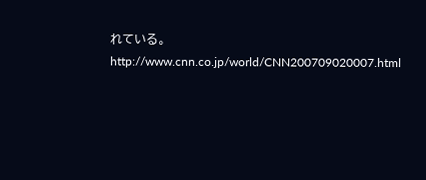れている。
http://www.cnn.co.jp/world/CNN200709020007.html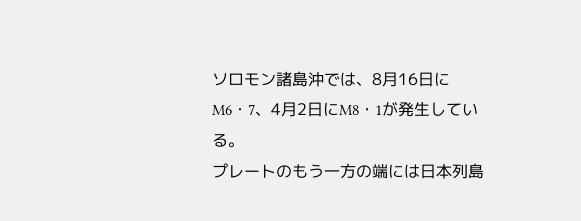ソロモン諸島沖では、8月16日にM6・7、4月2日にM8・1が発生している。
プレートのもう一方の端には日本列島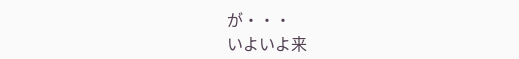が・・・
いよいよ来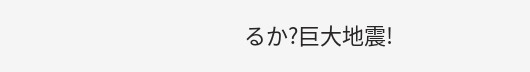るか?巨大地震!